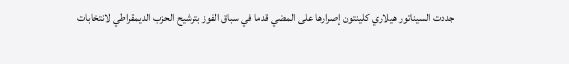جددت السيناتور هيلاري كلينتون إصرارها على المضي قدما في سباق الفوز بترشيح الحزب الديمقراطي لانتخابات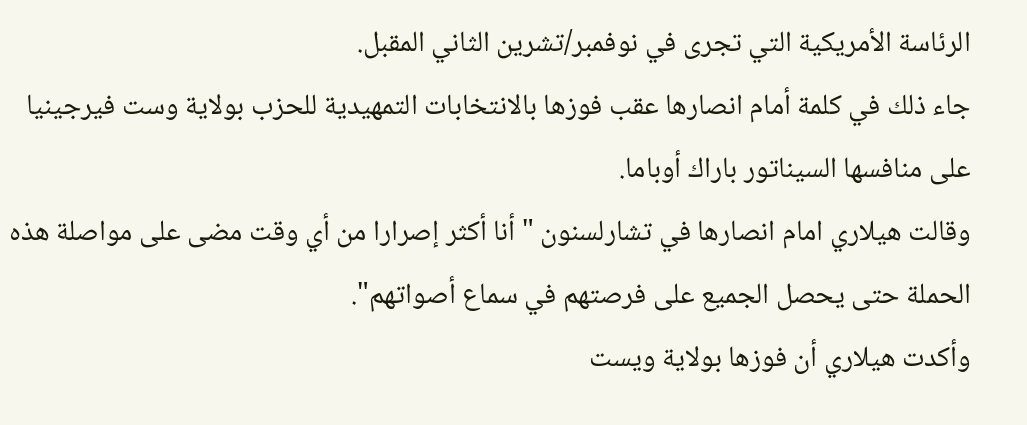الرئاسة الأمريكية التي تجرى في نوفمبر/تشرين الثاني المقبل.
جاء ذلك في كلمة أمام انصارها عقب فوزها بالانتخابات التمهيدية للحزب بولاية وست فيرجينيا على منافسها السيناتور باراك أوباما.
وقالت هيلاري امام انصارها في تشارلسنون " أنا أكثر إصرارا من أي وقت مضى على مواصلة هذه الحملة حتى يحصل الجميع على فرصتهم في سماع أصواتهم".
وأكدت هيلاري أن فوزها بولاية ويست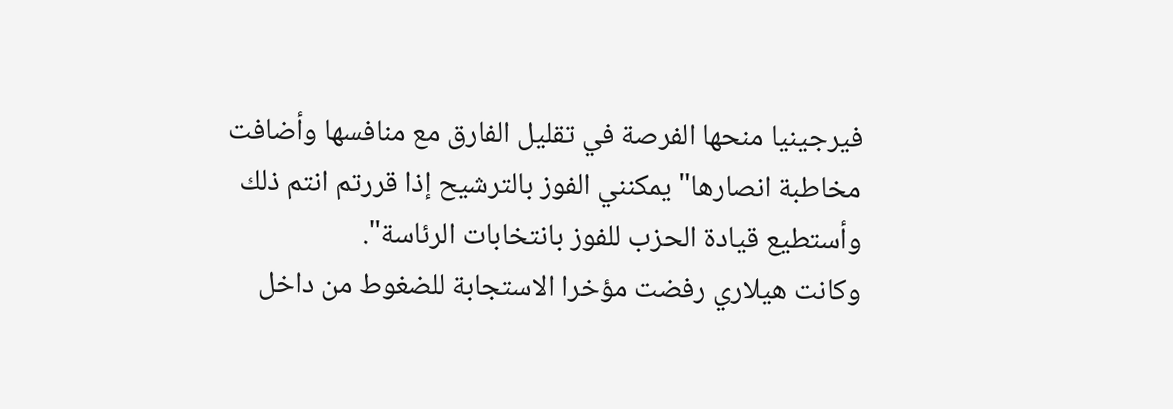فيرجينيا منحها الفرصة في تقليل الفارق مع منافسها وأضافت مخاطبة انصارها" يمكنني الفوز بالترشيح إذا قررتم انتم ذلك وأستطيع قيادة الحزب للفوز بانتخابات الرئاسة".
وكانت هيلاري رفضت مؤخرا الاستجابة للضغوط من داخل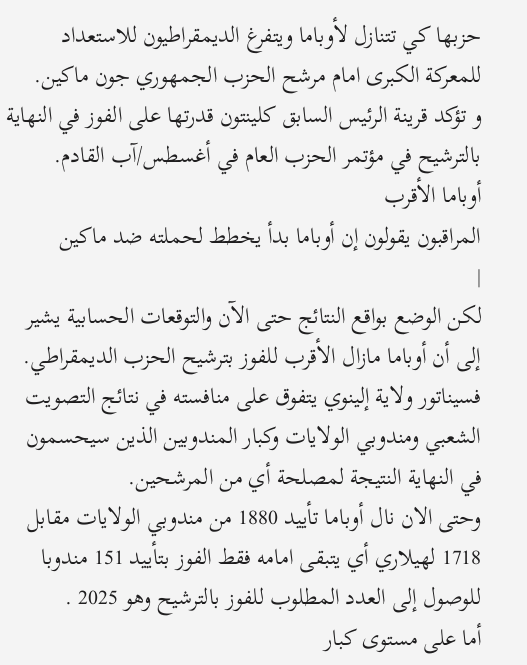حزبها كي تتنازل لأوباما ويتفرغ الديمقراطيون للاستعداد للمعركة الكبرى امام مرشح الحزب الجمهوري جون ماكين.
و تؤكد قرينة الرئيس السابق كلينتون قدرتها على الفوز في النهاية بالترشيح في مؤتمر الحزب العام في أغسطس/آب القادم.
أوباما الأقرب
المراقبون يقولون إن أوباما بدأ يخطط لحملته ضد ماكين
|
لكن الوضع بواقع النتائج حتى الآن والتوقعات الحسابية يشير إلى أن أوباما مازال الأقرب للفوز بترشيح الحزب الديمقراطي.
فسيناتور ولاية إلينوي يتفوق على منافسته في نتائج التصويت الشعبي ومندوبي الولايات وكبار المندوبين الذين سيحسمون في النهاية النتيجة لمصلحة أي من المرشحين.
وحتى الان نال أوباما تأييد 1880 من مندوبي الولايات مقابل 1718 لهيلاري أي يتبقى امامه فقط الفوز بتأييد 151 مندوبا للوصول إلى العدد المطلوب للفوز بالترشيح وهو 2025 .
أما على مستوى كبار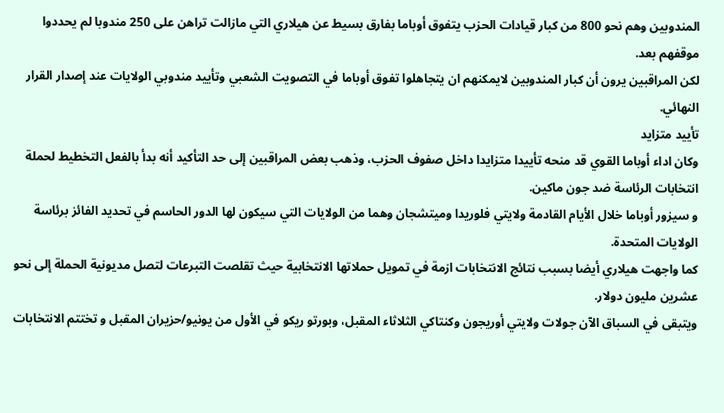المندوبين وهم نحو 800 من كبار قيادات الحزب يتفوق أوباما بفارق بسيط عن هيلاري التي مازالت تراهن على 250 مندوبا لم يحددوا موقفهم بعد.
لكن المراقبين يرون أن كبار المندوبين لايمكنهم ان يتجاهلوا تفوق أوباما في التصويت الشعبي وتأييد مندوبي الولايات عند إصدار القرار النهائي.
تأييد متزايد
وكان اداء أوباما القوي قد منحه تأييدا متزايدا داخل صفوف الحزب، وذهب بعض المراقبين إلى حد التأكيد أنه بدأ بالفعل التخطيط لحملة انتخابات الرئاسة ضد جون ماكين.
و سيزور أوباما خلال الأيام القادمة ولايتي فلوريدا وميتشجان وهما من الولايات التي سيكون لها الدور الحاسم في تحديد الفائز برئاسة الولايات المتحدة.
كما واجهت هيلاري أيضا بسبب نتائج الانتخابات ازمة في تمويل حملاتها الانتخابية حيث تقلصت التبرعات لتصل مديونية الحملة إلى نحو عشرين مليون دولار.
ويتبقى في السباق الآن جولات ولايتي أوريجون وكنتاكي الثلاثاء المقبل، وبورتو ريكو في الأول من يونيو/حزيران المقبل و تختتم الانتخابات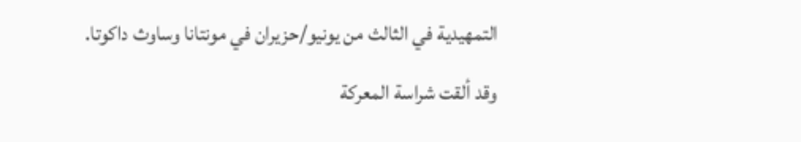التمهيدية في الثالث من يونيو/حزيران في مونتانا وساوث داكوتا.
وقد ألقت شراسة المعركة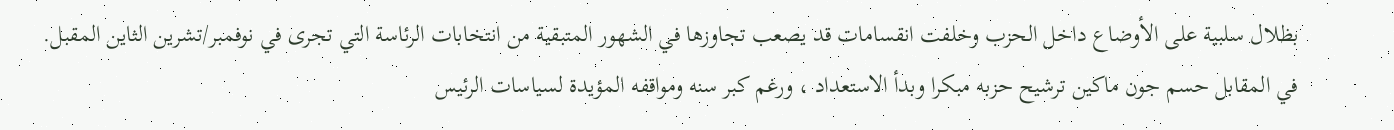بظلال سلبية على الأوضاع داخل الحزب وخلفت انقسامات قد يصعب تجاوزها في الشهور المتبقية من انتخابات الرئاسة التي تجرى في نوفمبر/تشرين الثاين المقبل.
في المقابل حسم جون ماكين ترشيح حزبه مبكرا وبدأ الاستعداد ، ورغم كبر سنه ومواقفه المؤيدة لسياسات الرئيس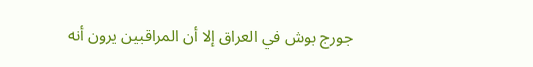جورج بوش في العراق إلا أن المراقبين يرون أنه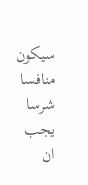سيكون منافسا شرسا يجب ان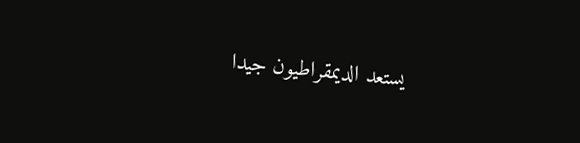يستعد الديمقراطيون جيدا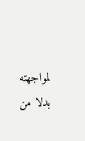لمواجهته بدلا من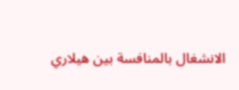الانشغال بالمنافسة بين هيلاري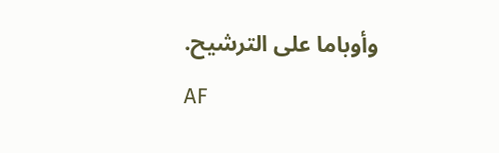وأوباما على الترشيح.
AF